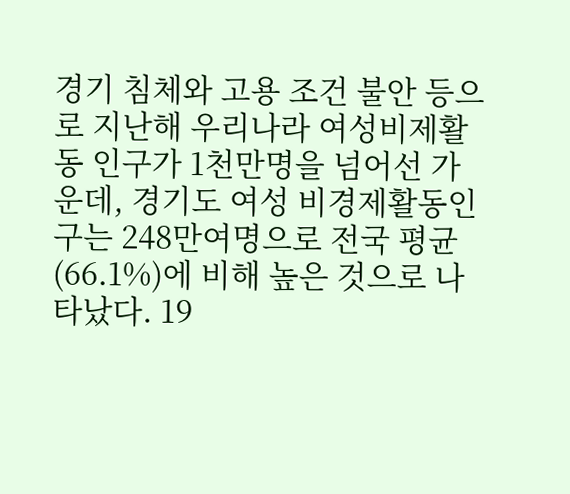경기 침체와 고용 조건 불안 등으로 지난해 우리나라 여성비제활동 인구가 1천만명을 넘어선 가운데, 경기도 여성 비경제활동인구는 248만여명으로 전국 평균(66.1%)에 비해 높은 것으로 나타났다. 19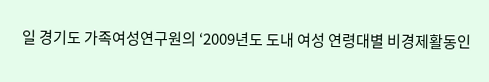일 경기도 가족여성연구원의 ‘2009년도 도내 여성 연령대별 비경제활동인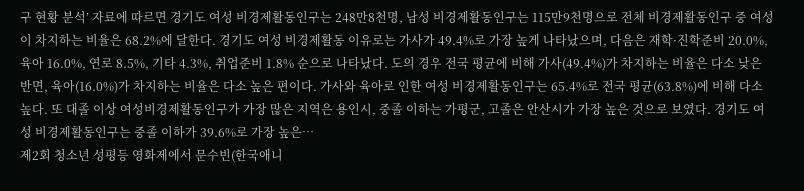구 현황 분석’ 자료에 따르면 경기도 여성 비경제활동인구는 248만8천명, 남성 비경제활동인구는 115만9천명으로 전체 비경제활동인구 중 여성이 차지하는 비율은 68.2%에 달한다. 경기도 여성 비경제활동 이유로는 가사가 49.4%로 가장 높게 나타났으며, 다음은 재학·진학준비 20.0%, 육아 16.0%, 연로 8.5%, 기타 4.3%, 취업준비 1.8% 순으로 나타났다. 도의 경우 전국 평균에 비해 가사(49.4%)가 차지하는 비율은 다소 낮은 반면, 육아(16.0%)가 차지하는 비율은 다소 높은 편이다. 가사와 육아로 인한 여성 비경제활동인구는 65.4%로 전국 평균(63.8%)에 비해 다소 높다. 또 대졸 이상 여성비경제활동인구가 가장 많은 지역은 용인시, 중졸 이하는 가평군, 고졸은 안산시가 가장 높은 것으로 보였다. 경기도 여성 비경제활동인구는 중졸 이하가 39.6%로 가장 높은…
제2회 청소년 성평등 영화제에서 문수빈(한국애니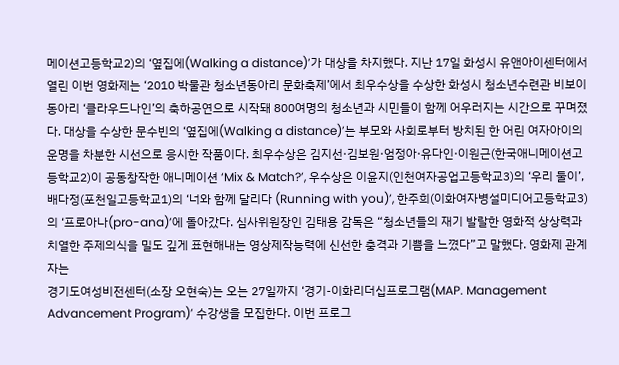메이션고등학교2)의 ‘옆집에(Walking a distance)’가 대상을 차지했다. 지난 17일 화성시 유앤아이센터에서 열린 이번 영화제는 ‘2010 박물관 청소년동아리 문화축제’에서 최우수상을 수상한 화성시 청소년수련관 비보이 동아리 ‘클라우드나인’의 축하공연으로 시작돼 800여명의 청소년과 시민들이 함께 어우러지는 시간으로 꾸며졌다. 대상을 수상한 문수빈의 ‘옆집에(Walking a distance)’는 부모와 사회로부터 방치된 한 어린 여자아이의 운명을 차분한 시선으로 응시한 작품이다. 최우수상은 김지선·김보원·엄정아·유다인·이원근(한국애니메이션고등학교2)이 공동창작한 애니메이션 ‘Mix & Match?’, 우수상은 이윤지(인천여자공업고등학교3)의 ‘우리 둘이’, 배다정(포천일고등학교1)의 ‘너와 함께 달리다 (Running with you)’, 한주희(이화여자병설미디어고등학교3)의 ‘프로아나(pro-ana)’에 돌아갔다. 심사위원장인 김태용 감독은 “청소년들의 재기 발랄한 영화적 상상력과 치열한 주제의식을 밀도 깊게 표현해내는 영상제작능력에 신선한 충격과 기쁨을 느꼈다”고 말했다. 영화제 관계자는
경기도여성비전센터(소장 오현숙)는 오는 27일까지 ‘경기-이화리더십프로그램(MAP. Management Advancement Program)’ 수강생을 모집한다. 이번 프로그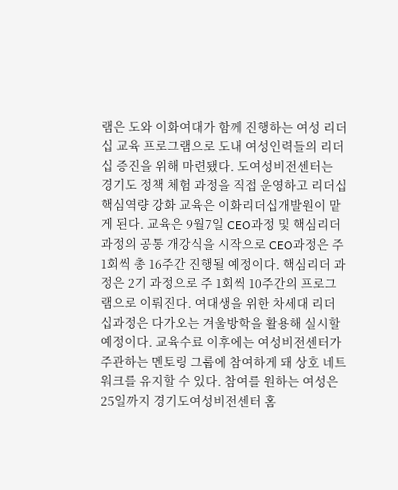램은 도와 이화여대가 함께 진행하는 여성 리더십 교육 프로그램으로 도내 여성인력들의 리더십 증진을 위해 마련됐다. 도여성비전센터는 경기도 정책 체험 과정을 직접 운영하고 리더십 핵심역량 강화 교육은 이화리더십개발원이 맡게 된다. 교육은 9월7일 CEO과정 및 핵심리더과정의 공통 개강식을 시작으로 CEO과정은 주 1회씩 총 16주간 진행될 예정이다. 핵심리더 과정은 2기 과정으로 주 1회씩 10주간의 프로그램으로 이뤄진다. 여대생을 위한 차세대 리더십과정은 다가오는 겨울방학을 활용해 실시할 예정이다. 교육수료 이후에는 여성비전센터가 주관하는 멘토링 그룹에 참여하게 돼 상호 네트워크를 유지할 수 있다. 참여를 원하는 여성은 25일까지 경기도여성비전센터 홈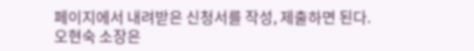페이지에서 내려받은 신청서를 작성, 제출하면 된다. 오현숙 소장은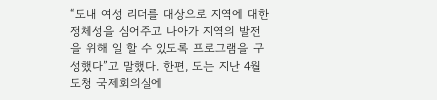“도내 여성 리더를 대상으로 지역에 대한 정체성을 심어주고 나아가 지역의 발전을 위해 일 할 수 있도록 프로그램을 구성했다”고 말했다. 한편, 도는 지난 4월 도청 국제회의실에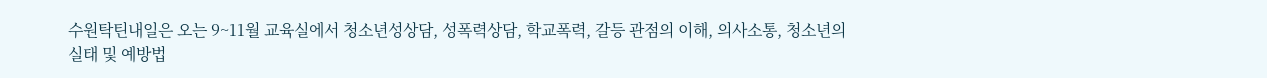수원탁틴내일은 오는 9~11월 교육실에서 청소년성상담, 성폭력상담, 학교폭력, 갈등 관점의 이해, 의사소통, 청소년의 실태 및 예방법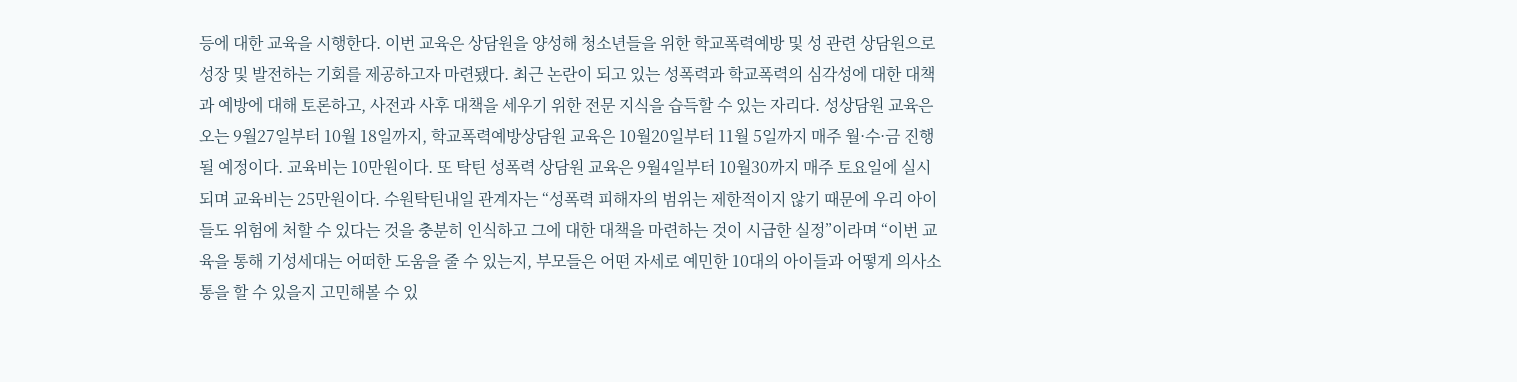등에 대한 교육을 시행한다. 이번 교육은 상담원을 양성해 청소년들을 위한 학교폭력예방 및 성 관련 상담원으로 성장 및 발전하는 기회를 제공하고자 마련됐다. 최근 논란이 되고 있는 성폭력과 학교폭력의 심각성에 대한 대책과 예방에 대해 토론하고, 사전과 사후 대책을 세우기 위한 전문 지식을 습득할 수 있는 자리다. 성상담원 교육은 오는 9월27일부터 10월 18일까지, 학교폭력예방상담원 교육은 10월20일부터 11월 5일까지 매주 월·수·금 진행될 예정이다. 교육비는 10만원이다. 또 탁틴 성폭력 상담원 교육은 9월4일부터 10월30까지 매주 토요일에 실시되며 교육비는 25만원이다. 수원탁틴내일 관계자는 “성폭력 피해자의 범위는 제한적이지 않기 때문에 우리 아이들도 위험에 처할 수 있다는 것을 충분히 인식하고 그에 대한 대책을 마련하는 것이 시급한 실정”이라며 “이번 교육을 통해 기성세대는 어떠한 도움을 줄 수 있는지, 부모들은 어떤 자세로 예민한 10대의 아이들과 어떻게 의사소통을 할 수 있을지 고민해볼 수 있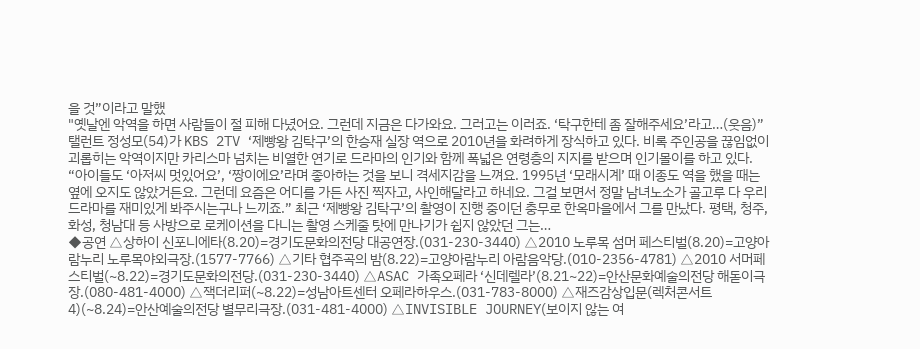을 것”이라고 말했
"옛날엔 악역을 하면 사람들이 절 피해 다녔어요. 그런데 지금은 다가와요. 그러고는 이러죠. ‘탁구한테 좀 잘해주세요’라고…(웃음)” 탤런트 정성모(54)가 KBS 2TV ‘제빵왕 김탁구’의 한승재 실장 역으로 2010년을 화려하게 장식하고 있다. 비록 주인공을 끊임없이 괴롭히는 악역이지만 카리스마 넘치는 비열한 연기로 드라마의 인기와 함께 폭넓은 연령층의 지지를 받으며 인기몰이를 하고 있다. “아이들도 ‘아저씨 멋있어요’, ‘짱이에요’라며 좋아하는 것을 보니 격세지감을 느껴요. 1995년 ‘모래시계’ 때 이종도 역을 했을 때는 옆에 오지도 않았거든요. 그런데 요즘은 어디를 가든 사진 찍자고, 사인해달라고 하네요. 그걸 보면서 정말 남녀노소가 골고루 다 우리 드라마를 재미있게 봐주시는구나 느끼죠.” 최근 ‘제빵왕 김탁구’의 촬영이 진행 중이던 충무로 한옥마을에서 그를 만났다. 평택, 청주, 화성, 청남대 등 사방으로 로케이션을 다니는 촬영 스케줄 탓에 만나기가 쉽지 않았던 그는…
◆공연 △상하이 신포니에타(8.20)=경기도문화의전당 대공연장.(031-230-3440) △2010 노루목 섬머 페스티벌(8.20)=고양아람누리 노루목야외극장.(1577-7766) △기타 협주곡의 밤(8.22)=고양아람누리 아람음악당.(010-2356-4781) △2010 서머페스티벌(~8.22)=경기도문화의전당.(031-230-3440) △ASAC 가족오페라 ‘신데렐라’(8.21~22)=안산문화예술의전당 해돋이극장.(080-481-4000) △잭더리퍼(~8.22)=성남아트센터 오페라하우스.(031-783-8000) △재즈감상입문(렉처콘서트4)(~8.24)=안산예술의전당 별무리극장.(031-481-4000) △INVISIBLE JOURNEY(보이지 않는 여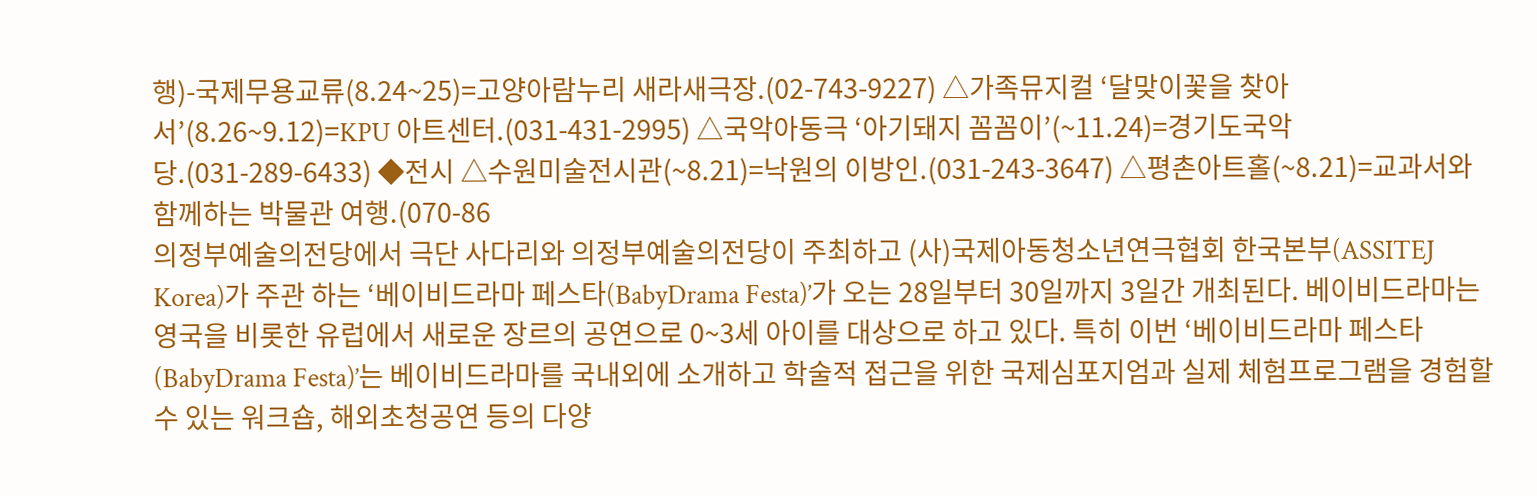행)-국제무용교류(8.24~25)=고양아람누리 새라새극장.(02-743-9227) △가족뮤지컬 ‘달맞이꽃을 찾아서’(8.26~9.12)=KPU 아트센터.(031-431-2995) △국악아동극 ‘아기돼지 꼼꼼이’(~11.24)=경기도국악당.(031-289-6433) ◆전시 △수원미술전시관(~8.21)=낙원의 이방인.(031-243-3647) △평촌아트홀(~8.21)=교과서와 함께하는 박물관 여행.(070-86
의정부예술의전당에서 극단 사다리와 의정부예술의전당이 주최하고 (사)국제아동청소년연극협회 한국본부(ASSITEJ Korea)가 주관 하는 ‘베이비드라마 페스타(BabyDrama Festa)’가 오는 28일부터 30일까지 3일간 개최된다. 베이비드라마는 영국을 비롯한 유럽에서 새로운 장르의 공연으로 0~3세 아이를 대상으로 하고 있다. 특히 이번 ‘베이비드라마 페스타(BabyDrama Festa)’는 베이비드라마를 국내외에 소개하고 학술적 접근을 위한 국제심포지엄과 실제 체험프로그램을 경험할 수 있는 워크숍, 해외초청공연 등의 다양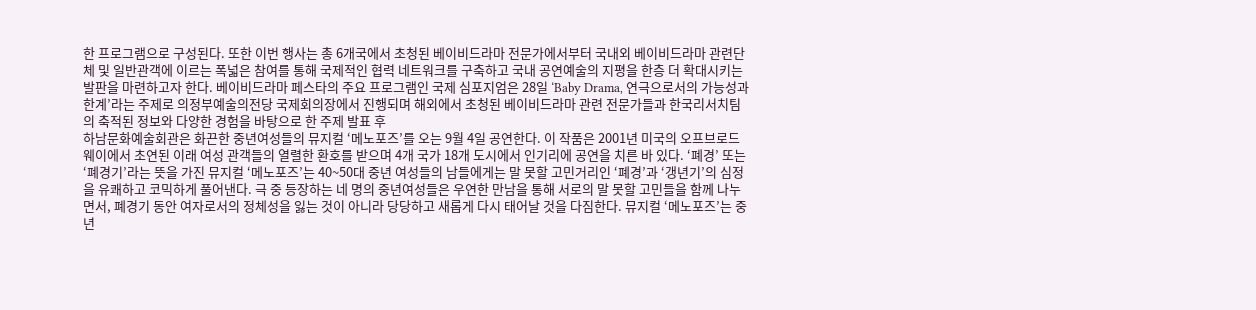한 프로그램으로 구성된다. 또한 이번 행사는 총 6개국에서 초청된 베이비드라마 전문가에서부터 국내외 베이비드라마 관련단체 및 일반관객에 이르는 폭넓은 참여를 통해 국제적인 협력 네트워크를 구축하고 국내 공연예술의 지평을 한층 더 확대시키는 발판을 마련하고자 한다. 베이비드라마 페스타의 주요 프로그램인 국제 심포지엄은 28일 ‘Baby Drama, 연극으로서의 가능성과 한계’라는 주제로 의정부예술의전당 국제회의장에서 진행되며 해외에서 초청된 베이비드라마 관련 전문가들과 한국리서치팀의 축적된 정보와 다양한 경험을 바탕으로 한 주제 발표 후
하남문화예술회관은 화끈한 중년여성들의 뮤지컬 ‘메노포즈’를 오는 9월 4일 공연한다. 이 작품은 2001년 미국의 오프브로드웨이에서 초연된 이래 여성 관객들의 열렬한 환호를 받으며 4개 국가 18개 도시에서 인기리에 공연을 치른 바 있다. ‘폐경’ 또는 ‘폐경기’라는 뜻을 가진 뮤지컬 ‘메노포즈’는 40~50대 중년 여성들의 남들에게는 말 못할 고민거리인 ‘폐경’과 ‘갱년기’의 심정을 유쾌하고 코믹하게 풀어낸다. 극 중 등장하는 네 명의 중년여성들은 우연한 만남을 통해 서로의 말 못할 고민들을 함께 나누면서, 폐경기 동안 여자로서의 정체성을 잃는 것이 아니라 당당하고 새롭게 다시 태어날 것을 다짐한다. 뮤지컬 ‘메노포즈’는 중년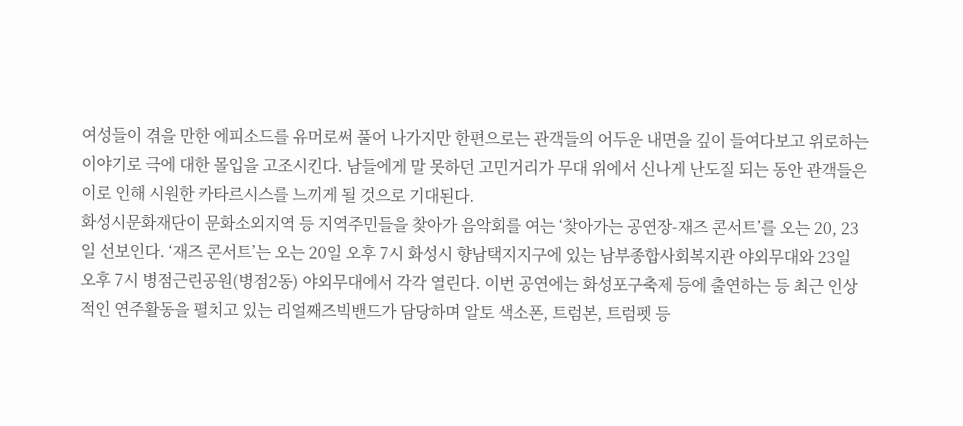여성들이 겪을 만한 에피소드를 유머로써 풀어 나가지만 한편으로는 관객들의 어두운 내면을 깊이 들여다보고 위로하는 이야기로 극에 대한 몰입을 고조시킨다. 남들에게 말 못하던 고민거리가 무대 위에서 신나게 난도질 되는 동안 관객들은 이로 인해 시원한 카타르시스를 느끼게 될 것으로 기대된다.
화성시문화재단이 문화소외지역 등 지역주민들을 찾아가 음악회를 여는 ‘찾아가는 공연장-재즈 콘서트’를 오는 20, 23일 선보인다. ‘재즈 콘서트’는 오는 20일 오후 7시 화성시 향남택지지구에 있는 남부종합사회복지관 야외무대와 23일 오후 7시 병점근린공원(병점2동) 야외무대에서 각각 열린다. 이번 공연에는 화성포구축제 등에 출연하는 등 최근 인상적인 연주활동을 펼치고 있는 리얼째즈빅밴드가 담당하며 알토 색소폰, 트럼본, 트럼펫 등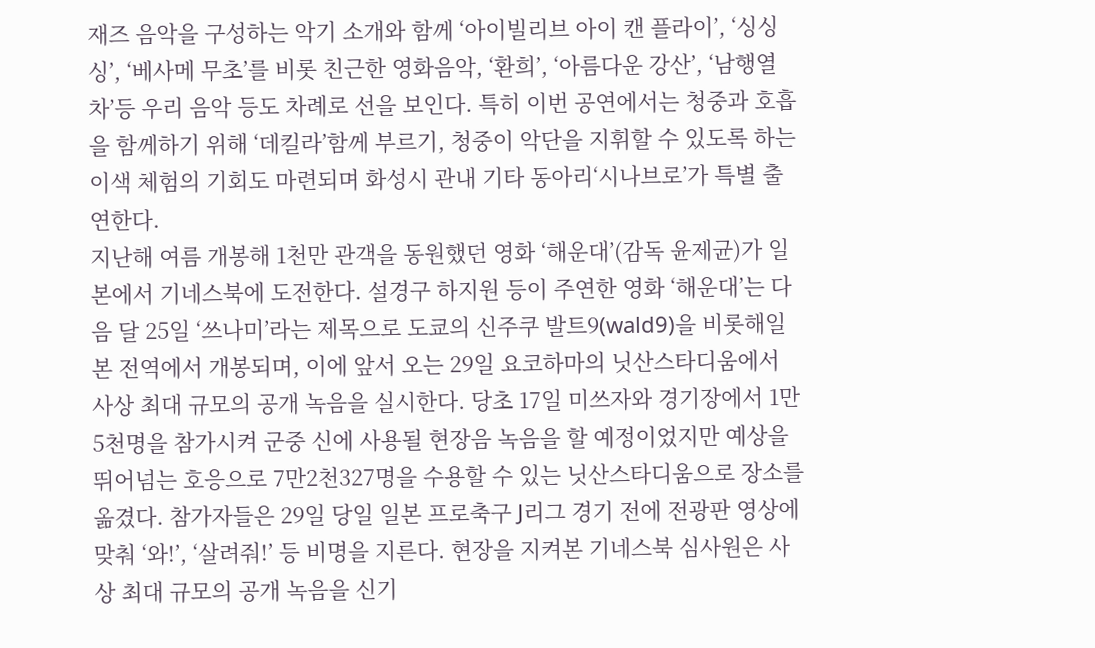재즈 음악을 구성하는 악기 소개와 함께 ‘아이빌리브 아이 캔 플라이’, ‘싱싱싱’, ‘베사메 무초’를 비롯 친근한 영화음악, ‘환희’, ‘아름다운 강산’, ‘남행열차’등 우리 음악 등도 차례로 선을 보인다. 특히 이번 공연에서는 청중과 호흡을 함께하기 위해 ‘데킬라’함께 부르기, 청중이 악단을 지휘할 수 있도록 하는 이색 체험의 기회도 마련되며 화성시 관내 기타 동아리‘시나브로’가 특별 출연한다.
지난해 여름 개봉해 1천만 관객을 동원했던 영화 ‘해운대’(감독 윤제균)가 일본에서 기네스북에 도전한다. 설경구 하지원 등이 주연한 영화 ‘해운대’는 다음 달 25일 ‘쓰나미’라는 제목으로 도쿄의 신주쿠 발트9(wald9)을 비롯해일본 전역에서 개봉되며, 이에 앞서 오는 29일 요코하마의 닛산스타디움에서 사상 최대 규모의 공개 녹음을 실시한다. 당초 17일 미쓰자와 경기장에서 1만 5천명을 참가시켜 군중 신에 사용될 현장음 녹음을 할 예정이었지만 예상을 뛰어넘는 호응으로 7만2천327명을 수용할 수 있는 닛산스타디움으로 장소를 옮겼다. 참가자들은 29일 당일 일본 프로축구 J리그 경기 전에 전광판 영상에 맞춰 ‘와!’, ‘살려줘!’ 등 비명을 지른다. 현장을 지켜본 기네스북 심사원은 사상 최대 규모의 공개 녹음을 신기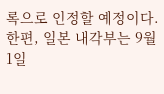록으로 인정할 예정이다.한편, 일본 내각부는 9월1일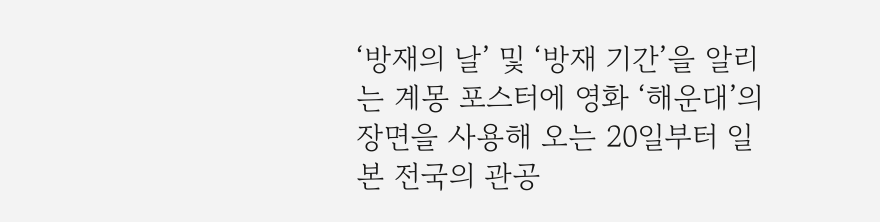‘방재의 날’ 및 ‘방재 기간’을 알리는 계몽 포스터에 영화 ‘해운대’의 장면을 사용해 오는 20일부터 일본 전국의 관공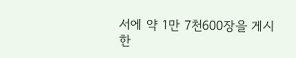서에 약 1만 7천600장을 게시한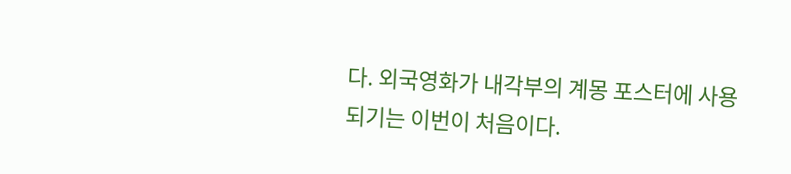다. 외국영화가 내각부의 계몽 포스터에 사용되기는 이번이 처음이다.